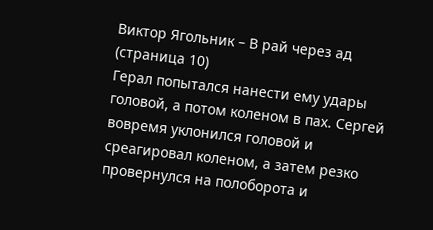Виктор Ягольник – В рай через ад (страница 10)
Герал попытался нанести ему удары головой, а потом коленом в пах. Сергей вовремя уклонился головой и среагировал коленом, а затем резко провернулся на полоборота и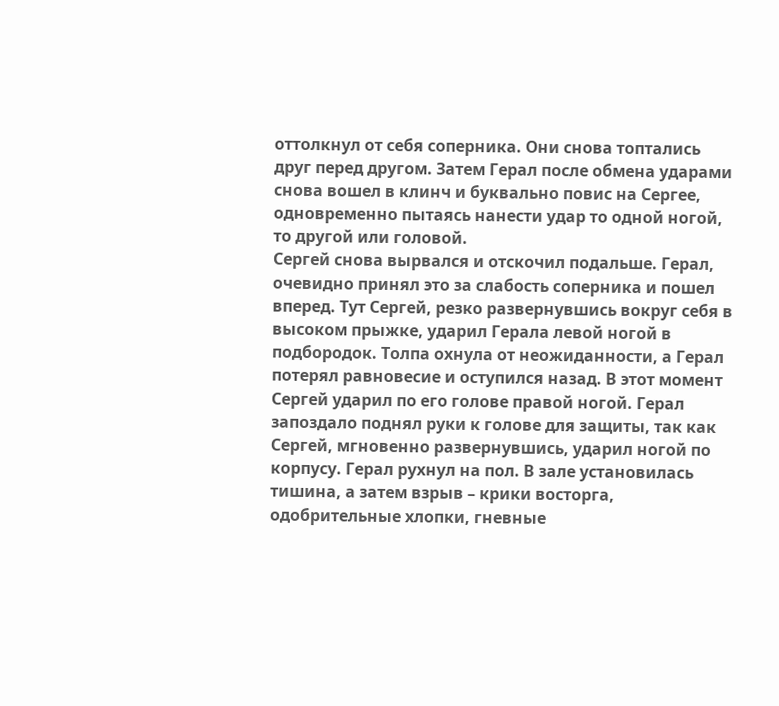оттолкнул от себя соперника. Они снова топтались друг перед другом. Затем Герал после обмена ударами снова вошел в клинч и буквально повис на Сергее, одновременно пытаясь нанести удар то одной ногой, то другой или головой.
Сергей снова вырвался и отскочил подальше. Герал, очевидно принял это за слабость соперника и пошел вперед. Тут Сергей, резко развернувшись вокруг себя в высоком прыжке, ударил Герала левой ногой в подбородок. Толпа охнула от неожиданности, а Герал потерял равновесие и оступился назад. В этот момент Сергей ударил по его голове правой ногой. Герал запоздало поднял руки к голове для защиты, так как Сергей, мгновенно развернувшись, ударил ногой по корпусу. Герал рухнул на пол. В зале установилась тишина, а затем взрыв – крики восторга, одобрительные хлопки, гневные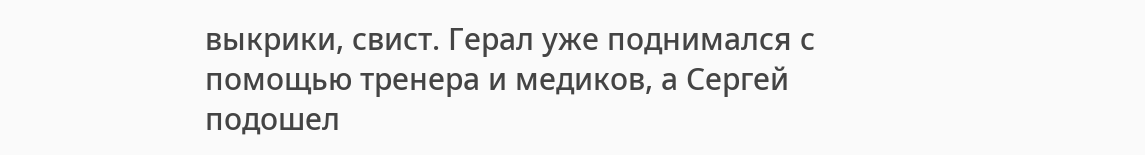выкрики, свист. Герал уже поднимался с помощью тренера и медиков, а Сергей подошел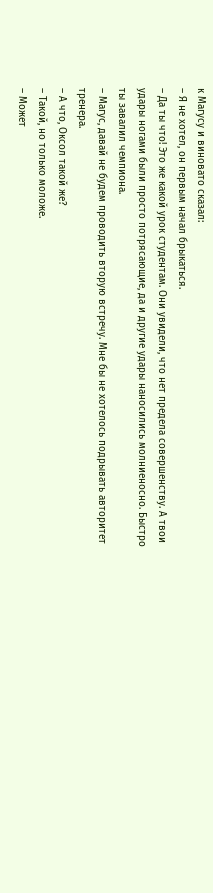к Магусу и виновато сказал:
– Я не хотел, он первым начал брыкаться.
– Да ты что! Это же какой урок студентам. Они увидели, что нет предела совершенству. А твои удары ногами были просто потрясающие, да и другие удары наносились молниеносно. Быстро ты завалил чемпиона.
– Магус, давай не будем проводить вторую встречу. Мне бы не хотелось подрывать авторитет тренера.
– А что, Оксол такой же?
– Такой, но только моложе.
– Может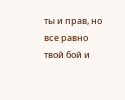ты и прав, но все равно твой бой и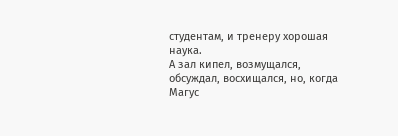студентам, и тренеру хорошая наука.
А зал кипел, возмущался, обсуждал, восхищался, но, когда Магус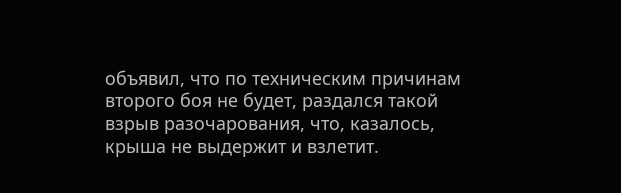объявил, что по техническим причинам второго боя не будет, раздался такой взрыв разочарования, что, казалось, крыша не выдержит и взлетит.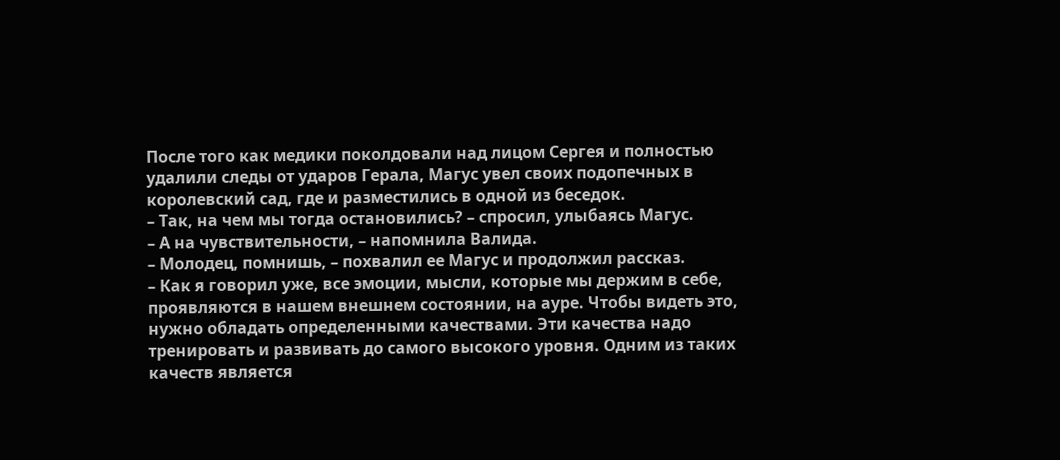После того как медики поколдовали над лицом Сергея и полностью удалили следы от ударов Герала, Магус увел своих подопечных в королевский сад, где и разместились в одной из беседок.
– Так, на чем мы тогда остановились? – спросил, улыбаясь Магус.
– А на чувствительности, – напомнила Валида.
– Молодец, помнишь, – похвалил ее Магус и продолжил рассказ.
– Как я говорил уже, все эмоции, мысли, которые мы держим в себе, проявляются в нашем внешнем состоянии, на ауре. Чтобы видеть это, нужно обладать определенными качествами. Эти качества надо тренировать и развивать до самого высокого уровня. Одним из таких качеств является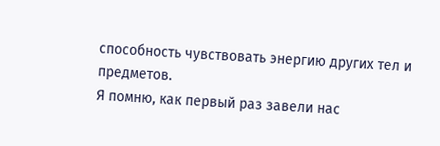способность чувствовать энергию других тел и предметов.
Я помню, как первый раз завели нас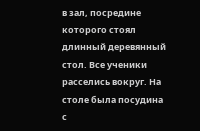в зал, посредине которого стоял длинный деревянный стол. Все ученики расселись вокруг. На столе была посудина с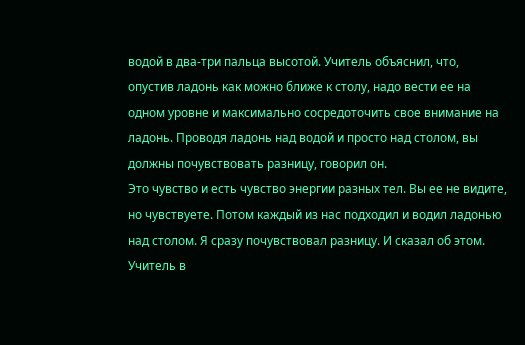водой в два-три пальца высотой. Учитель объяснил, что, опустив ладонь как можно ближе к столу, надо вести ее на одном уровне и максимально сосредоточить свое внимание на ладонь. Проводя ладонь над водой и просто над столом, вы должны почувствовать разницу, говорил он.
Это чувство и есть чувство энергии разных тел. Вы ее не видите, но чувствуете. Потом каждый из нас подходил и водил ладонью над столом. Я сразу почувствовал разницу. И сказал об этом. Учитель в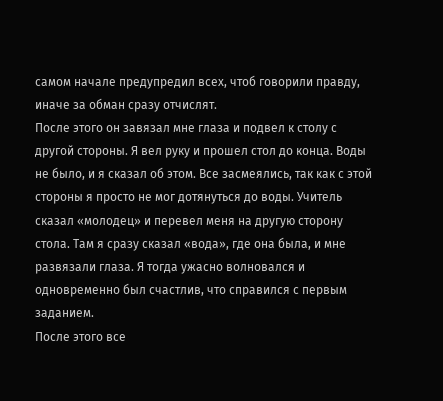самом начале предупредил всех, чтоб говорили правду, иначе за обман сразу отчислят.
После этого он завязал мне глаза и подвел к столу с другой стороны. Я вел руку и прошел стол до конца. Воды не было, и я сказал об этом. Все засмеялись, так как с этой стороны я просто не мог дотянуться до воды. Учитель сказал «молодец» и перевел меня на другую сторону стола. Там я сразу сказал «вода», где она была, и мне развязали глаза. Я тогда ужасно волновался и одновременно был счастлив, что справился с первым заданием.
После этого все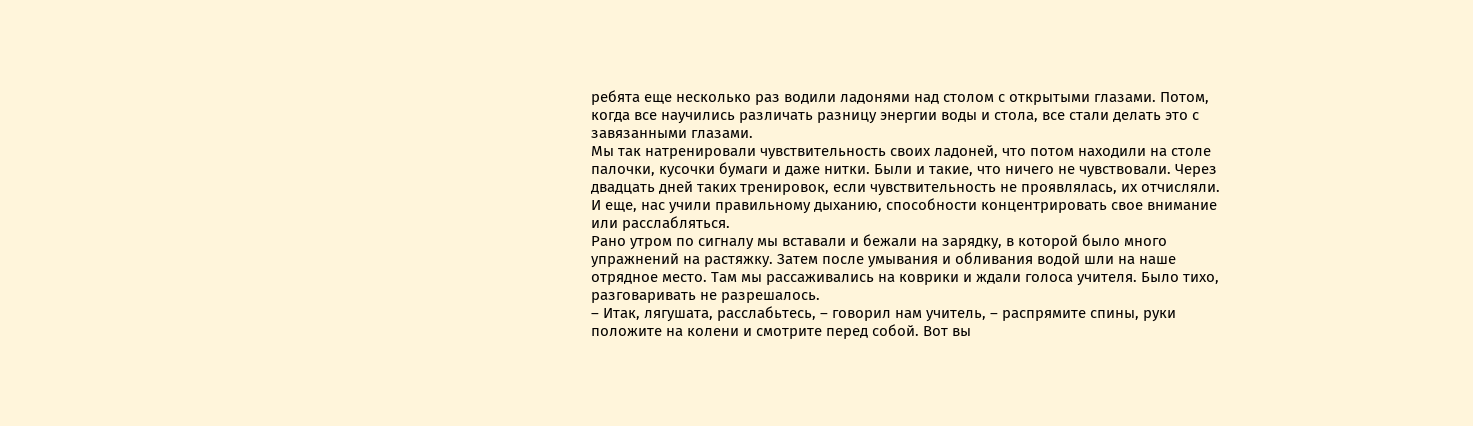ребята еще несколько раз водили ладонями над столом с открытыми глазами. Потом, когда все научились различать разницу энергии воды и стола, все стали делать это с завязанными глазами.
Мы так натренировали чувствительность своих ладоней, что потом находили на столе палочки, кусочки бумаги и даже нитки. Были и такие, что ничего не чувствовали. Через двадцать дней таких тренировок, если чувствительность не проявлялась, их отчисляли.
И еще, нас учили правильному дыханию, способности концентрировать свое внимание или расслабляться.
Рано утром по сигналу мы вставали и бежали на зарядку, в которой было много упражнений на растяжку. Затем после умывания и обливания водой шли на наше отрядное место. Там мы рассаживались на коврики и ждали голоса учителя. Было тихо, разговаривать не разрешалось.
– Итак, лягушата, расслабьтесь, – говорил нам учитель, – распрямите спины, руки положите на колени и смотрите перед собой. Вот вы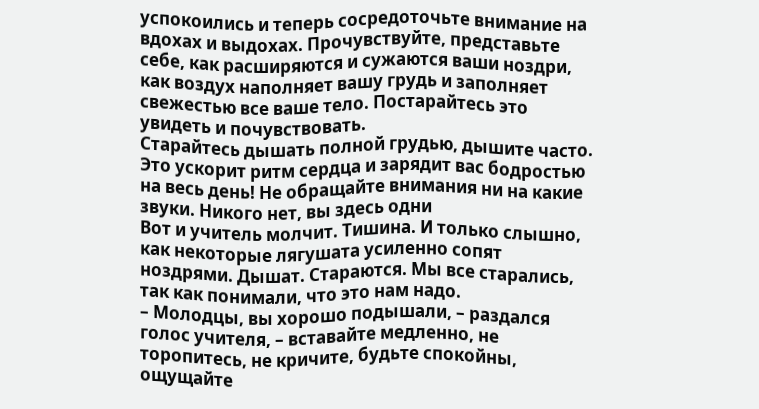успокоились и теперь сосредоточьте внимание на вдохах и выдохах. Прочувствуйте, представьте себе, как расширяются и сужаются ваши ноздри, как воздух наполняет вашу грудь и заполняет свежестью все ваше тело. Постарайтесь это увидеть и почувствовать.
Старайтесь дышать полной грудью, дышите часто. Это ускорит ритм сердца и зарядит вас бодростью на весь день! Не обращайте внимания ни на какие звуки. Никого нет, вы здесь одни
Вот и учитель молчит. Тишина. И только слышно, как некоторые лягушата усиленно сопят ноздрями. Дышат. Стараются. Мы все старались, так как понимали, что это нам надо.
– Молодцы, вы хорошо подышали, – раздался голос учителя, – вставайте медленно, не торопитесь, не кричите, будьте спокойны, ощущайте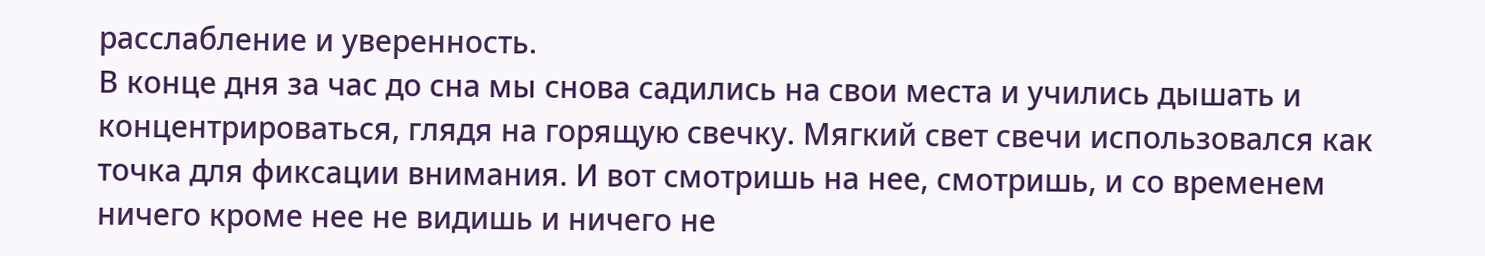расслабление и уверенность.
В конце дня за час до сна мы снова садились на свои места и учились дышать и концентрироваться, глядя на горящую свечку. Мягкий свет свечи использовался как точка для фиксации внимания. И вот смотришь на нее, смотришь, и со временем ничего кроме нее не видишь и ничего не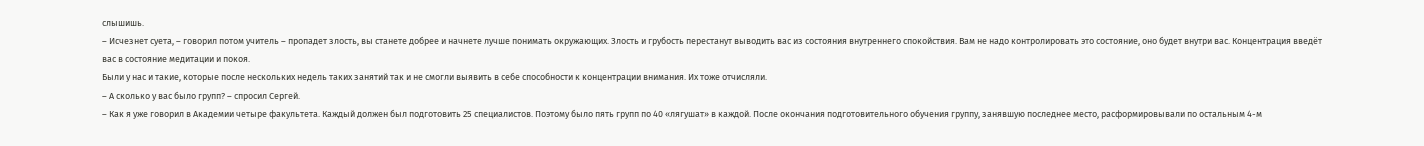слышишь.
– Исчезнет суета, – говорил потом учитель – пропадет злость, вы станете добрее и начнете лучше понимать окружающих. Злость и грубость перестанут выводить вас из состояния внутреннего спокойствия. Вам не надо контролировать это состояние, оно будет внутри вас. Концентрация введёт вас в состояние медитации и покоя.
Были у нас и такие, которые после нескольких недель таких занятий так и не смогли выявить в себе способности к концентрации внимания. Их тоже отчисляли.
– А сколько у вас было групп? – спросил Сергей.
– Как я уже говорил в Академии четыре факультета. Каждый должен был подготовить 25 специалистов. Поэтому было пять групп по 40 «лягушат» в каждой. После окончания подготовительного обучения группу, занявшую последнее место, расформировывали по остальным 4-м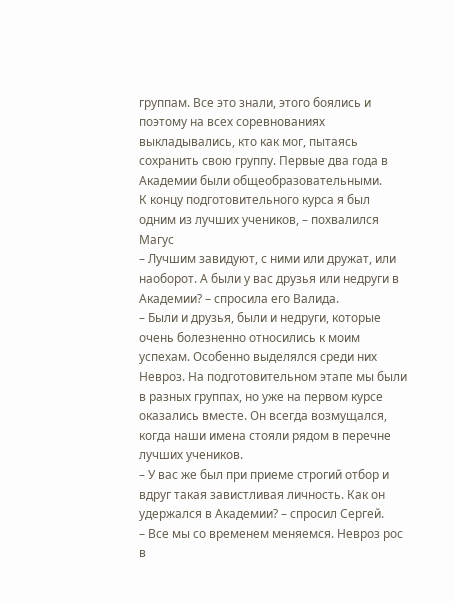группам. Все это знали, этого боялись и поэтому на всех соревнованиях выкладывались, кто как мог, пытаясь сохранить свою группу. Первые два года в Академии были общеобразовательными.
К концу подготовительного курса я был одним из лучших учеников, – похвалился Магус
– Лучшим завидуют, с ними или дружат, или наоборот. А были у вас друзья или недруги в Академии? – спросила его Валида.
– Были и друзья, были и недруги, которые очень болезненно относились к моим успехам. Особенно выделялся среди них Невроз. На подготовительном этапе мы были в разных группах, но уже на первом курсе оказались вместе. Он всегда возмущался, когда наши имена стояли рядом в перечне лучших учеников.
– У вас же был при приеме строгий отбор и вдруг такая завистливая личность. Как он удержался в Академии? – спросил Сергей.
– Все мы со временем меняемся. Невроз рос в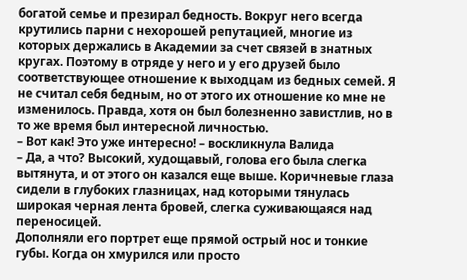богатой семье и презирал бедность. Вокруг него всегда крутились парни с нехорошей репутацией, многие из которых держались в Академии за счет связей в знатных кругах. Поэтому в отряде у него и у его друзей было соответствующее отношение к выходцам из бедных семей. Я не считал себя бедным, но от этого их отношение ко мне не изменилось. Правда, хотя он был болезненно завистлив, но в то же время был интересной личностью.
– Вот как! Это уже интересно! – воскликнула Валида
– Да, а что? Высокий, худощавый, голова его была слегка вытянута, и от этого он казался еще выше. Коричневые глаза сидели в глубоких глазницах, над которыми тянулась широкая черная лента бровей, слегка суживающаяся над переносицей.
Дополняли его портрет еще прямой острый нос и тонкие губы. Когда он хмурился или просто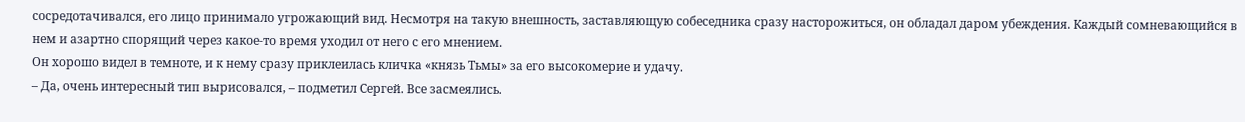сосредотачивался, его лицо принимало угрожающий вид. Несмотря на такую внешность, заставляющую собеседника сразу насторожиться, он обладал даром убеждения. Каждый сомневающийся в нем и азартно спорящий через какое-то время уходил от него с его мнением.
Он хорошо видел в темноте, и к нему сразу приклеилась кличка «князь Тьмы» за его высокомерие и удачу.
– Да, очень интересный тип вырисовался, – подметил Сергей. Все засмеялись.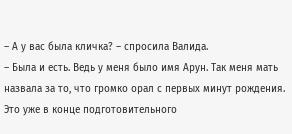– А у вас была кличка? – спросила Валида.
– Была и есть. Ведь у меня было имя Арун. Так меня мать назвала за то, что громко орал с первых минут рождения. Это уже в конце подготовительного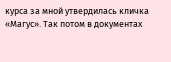курса за мной утвердилась кличка «Магус». Так потом в документах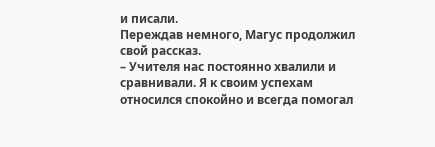и писали.
Переждав немного, Магус продолжил свой рассказ.
– Учителя нас постоянно хвалили и сравнивали. Я к своим успехам относился спокойно и всегда помогал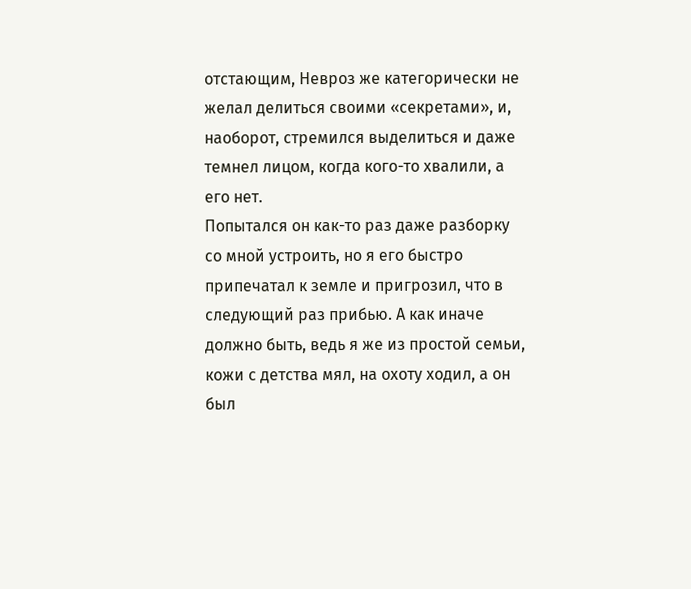отстающим, Невроз же категорически не желал делиться своими «секретами», и, наоборот, стремился выделиться и даже темнел лицом, когда кого-то хвалили, а его нет.
Попытался он как-то раз даже разборку со мной устроить, но я его быстро припечатал к земле и пригрозил, что в следующий раз прибью. А как иначе должно быть, ведь я же из простой семьи, кожи с детства мял, на охоту ходил, а он был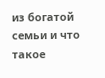из богатой семьи и что такое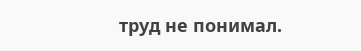труд не понимал.